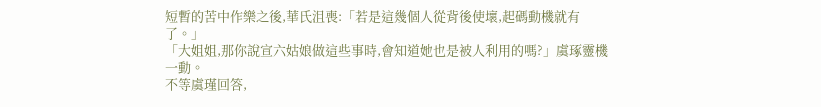短暫的苦中作樂之後,華氏沮喪:「若是這幾個人從背後使壞,起碼動機就有了。」
「大姐姐,那你說宣六姑娘做這些事時,會知道她也是被人利用的嗎?」虞琢靈機一動。
不等虞瑾回答,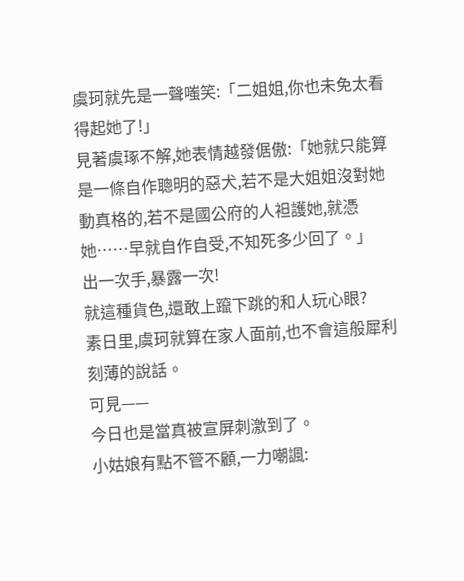虞珂就先是一聲嗤笑:「二姐姐,你也未免太看得起她了!」
見著虞琢不解,她表情越發倨傲:「她就只能算是一條自作聰明的惡犬,若不是大姐姐沒對她動真格的,若不是國公府的人袒護她,就憑她……早就自作自受,不知死多少回了。」
出一次手,暴露一次!
就這種貨色,還敢上躥下跳的和人玩心眼?
素日里,虞珂就算在家人面前,也不會這般犀利刻薄的說話。
可見——
今日也是當真被宣屏刺激到了。
小姑娘有點不管不顧,一力嘲諷: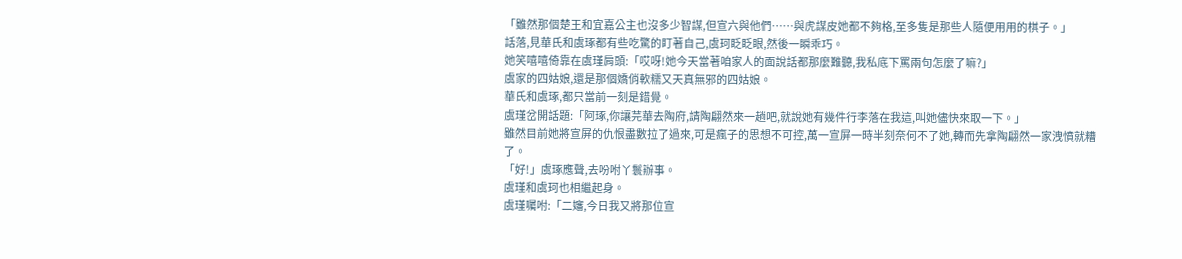「雖然那個楚王和宜嘉公主也沒多少智謀,但宣六與他們……與虎謀皮她都不夠格,至多隻是那些人隨便用用的棋子。」
話落,見華氏和虞琢都有些吃驚的盯著自己,虞珂眨眨眼,然後一瞬乖巧。
她笑嘻嘻倚靠在虞瑾肩頭:「哎呀!她今天當著咱家人的面說話都那麼難聽,我私底下罵兩句怎麼了嘛?」
虞家的四姑娘,還是那個嬌俏軟糯又天真無邪的四姑娘。
華氏和虞琢,都只當前一刻是錯覺。
虞瑾岔開話題:「阿琢,你讓芫華去陶府,請陶翩然來一趟吧,就說她有幾件行李落在我這,叫她儘快來取一下。」
雖然目前她將宣屏的仇恨盡數拉了過來,可是瘋子的思想不可控,萬一宣屏一時半刻奈何不了她,轉而先拿陶翩然一家洩憤就糟了。
「好!」虞琢應聲,去吩咐丫鬟辦事。
虞瑾和虞珂也相繼起身。
虞瑾囑咐:「二嬸,今日我又將那位宣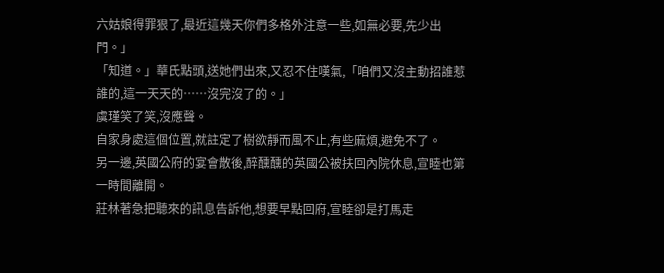六姑娘得罪狠了,最近這幾天你們多格外注意一些,如無必要,先少出門。」
「知道。」華氏點頭,送她們出來,又忍不住嘆氣,「咱們又沒主動招誰惹誰的,這一天天的……沒完沒了的。」
虞瑾笑了笑,沒應聲。
自家身處這個位置,就註定了樹欲靜而風不止,有些麻煩,避免不了。
另一邊,英國公府的宴會散後,醉醺醺的英國公被扶回內院休息,宣睦也第一時間離開。
莊林著急把聽來的訊息告訴他,想要早點回府,宣睦卻是打馬走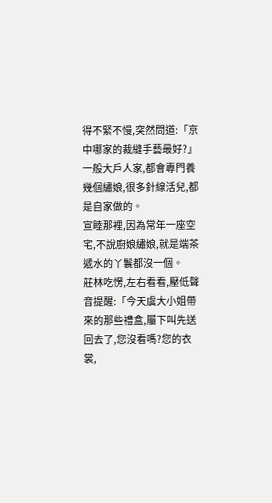得不緊不慢,突然問道:「京中哪家的裁縫手藝最好?」
一般大戶人家,都會專門養幾個繡娘,很多針線活兒,都是自家做的。
宣睦那裡,因為常年一座空宅,不說廚娘繡娘,就是端茶遞水的丫鬟都沒一個。
莊林吃愣,左右看看,壓低聲音提醒:「今天虞大小姐帶來的那些禮盒,屬下叫先送回去了,您沒看嗎?您的衣裳,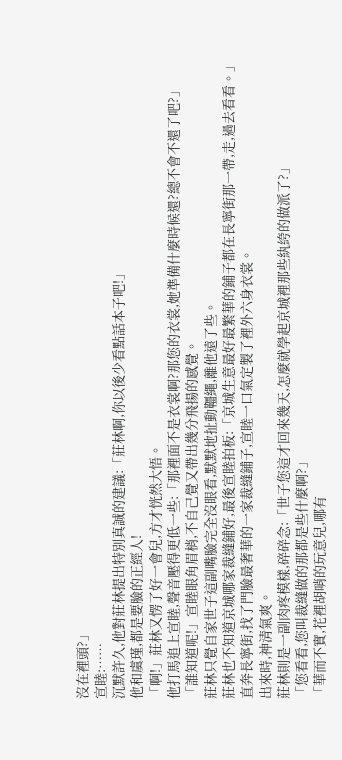沒在裡頭?」
宣睦:……
沉默許久,他對莊林提出特別真誠的建議:「莊林啊,你以後少看點話本子吧!」
他和虞瑾,都是要臉的正經人!
「啊!」莊林又愣了好一會兒,方才恍然大悟。
他打馬追上宣睦,聲音壓得更低一些:「那裡面不是衣裳啊?那您的衣裳,她準備什麼時候還?總不會不還了吧?」
「誰知道呢!」宣睦眼角眉梢,不自己覺又帶出幾分飛揚的感覺。
莊林只覺自家世子這副嘴臉完全沒眼看,默默地扯動韁繩,離他遠了些。
莊林也不知道京城哪家裁縫鋪好,最後宣睦拍板:「京城生意最好最繁華的鋪子都在長寧街那一帶,走,過去看看。」
直奔長寧街,找了門臉最奢華的一家裁縫鋪子,宣睦一口氣定製了裡外六身衣裳。
出來時,神清氣爽。
莊林則是一副肉疼模樣,碎碎念:「世子您這才回來幾天,怎麼就學起京城裡那些紈絝的做派了?」
「您看看,您叫裁縫做的那都是些什麼啊?」
「華而不實,花裡胡哨的玩意兒,哪有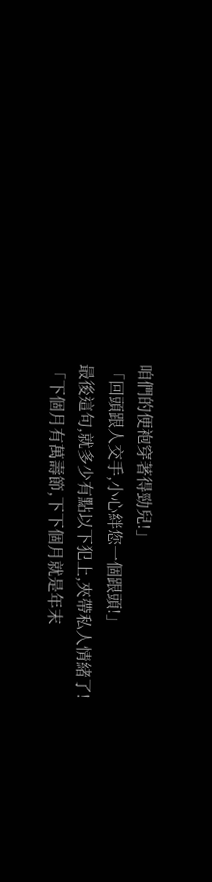咱們的便袍穿著得勁兒!」
「回頭跟人交手,小心絆您一個跟頭!」
最後這句,就多少有點以下犯上,夾帶私人情緒了!
「下個月有萬壽節,下下個月就是年末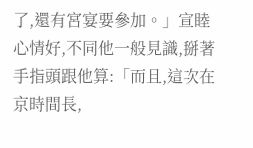了,還有宮宴要參加。」宣睦心情好,不同他一般見識,掰著手指頭跟他算:「而且,這次在京時間長,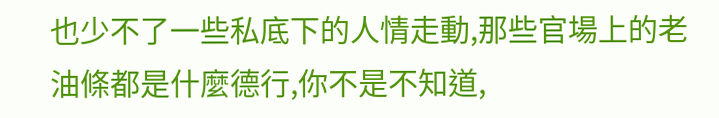也少不了一些私底下的人情走動,那些官場上的老油條都是什麼德行,你不是不知道,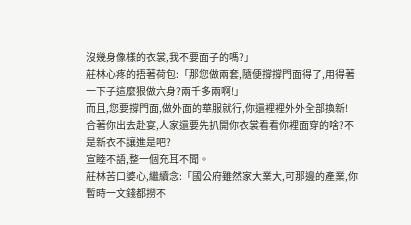沒幾身像樣的衣裳,我不要面子的嗎?」
莊林心疼的捂著荷包:「那您做兩套,隨便撐撐門面得了,用得著一下子這麼狠做六身?兩千多兩啊!」
而且,您要撐門面,做外面的華服就行,你還裡裡外外全部換新!
合著你出去赴宴,人家還要先扒開你衣裳看看你裡面穿的啥?不是新衣不讓進是吧?
宣睦不語,整一個充耳不聞。
莊林苦口婆心,繼續念:「國公府雖然家大業大,可那邊的產業,你暫時一文錢都撈不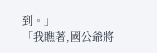到。」
「我瞧著,國公爺將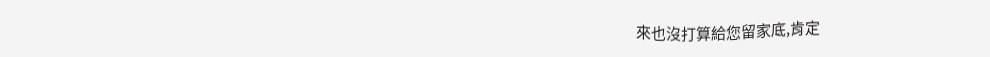來也沒打算給您留家底,肯定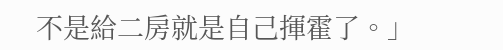不是給二房就是自己揮霍了。」